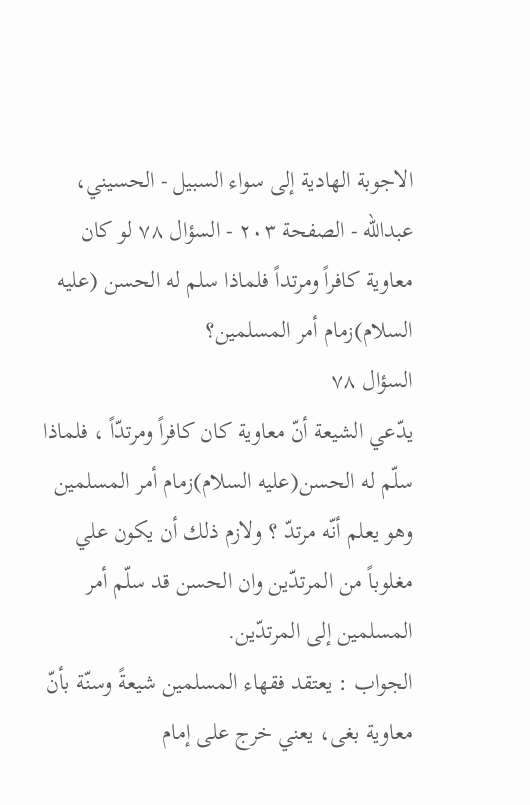الاجوبة الهادية إلى سواء السبيل - الحسيني، عبدالله - الصفحة ٢٠٣ - السؤال ٧٨ لو كان معاوية كافراً ومرتداً فلماذا سلم له الحسن (عليه السلام)زمام أمر المسلمين؟
السؤال ٧٨
يدّعي الشيعة أنّ معاوية كان كافراً ومرتدّاً ، فلماذا سلّم له الحسن(عليه السلام)زمام أمر المسلمين وهو يعلم أنّه مرتدّ ؟ ولازم ذلك أن يكون علي مغلوباً من المرتدّين وان الحسن قد سلّم أمر المسلمين إلى المرتدّين.
الجواب : يعتقد فقهاء المسلمين شيعةً وسنّة بأنّ معاوية بغى، يعني خرج على إمام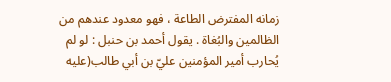زمانه المفترض الطاعة ، فهو معدود عندهم من الظالمين والبُغاة . يقول أحمد بن حنبل : لو لم يُحارب أمير المؤمنين عليّ بن أبي طالب(عليه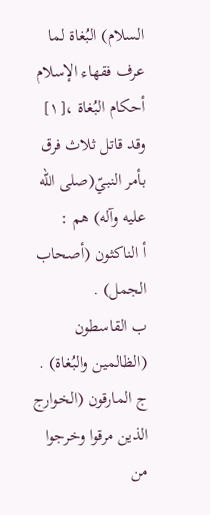السلام) البُغاة لما عرف فقهاء الإسلام أحكام البُغاة ،[١] وقد قاتل ثلاث فرق بأمر النبيّ(صلى الله عليه وآله) هم :
أ الناكثون (أصحاب الجمل) .
ب القاسطون (الظالمين والبُغاة) .
ج المارقون (الخوارج الذين مرقوا وخرجوا من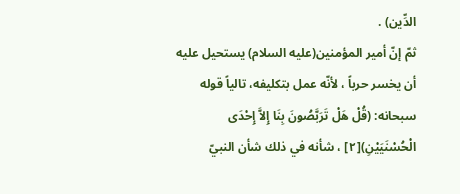الدِّين) .
ثمّ إنّ أمير المؤمنين(عليه السلام) يستحيل عليه أن يخسر حرباً ، لأنّه عمل بتكليفه، تالياً قوله سبحانه: (قُلْ هَلْ تَرَبَّصُونَ بِنَا إِلاَّ إِحْدَى الْحُسْنَيَيْنِ)[٢] ، شأنه في ذلك شأن النبيّ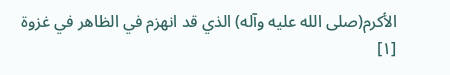الأكرم(صلى الله عليه وآله) الذي قد انهزم في الظاهر في غزوة
[١]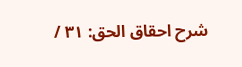شرح احقاق الحق: ٣١ /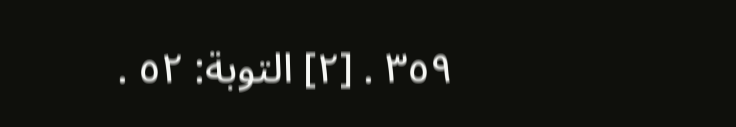٣٥٩ . [٢] التوبة: ٥٢ .